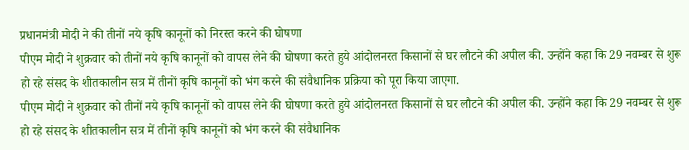प्रधानमंत्री मोदी ने की तीनों नये कृषि कानूनों को निरस्त करने की घोषणा
पीएम मोदी ने शुक्रवार को तीनों नये कृषि कानूनों को वापस लेने की घोषणा करते हुये आंदोलनरत किसानों से घर लौटने की अपील की. उन्होंने कहा कि 29 नवम्बर से शुरू हो रहे संसद के शीतकालीन सत्र में तीनों कृषि कानूनों को भंग करने की संवैधानिक प्रक्रिया को पूरा किया जाएगा.
पीएम मोदी ने शुक्रवार को तीनों नये कृषि कानूनों को वापस लेने की घोषणा करते हुये आंदोलनरत किसानों से घर लौटने की अपील की. उन्होंने कहा कि 29 नवम्बर से शुरू हो रहे संसद के शीतकालीन सत्र में तीनों कृषि कानूनों को भंग करने की संवैधानिक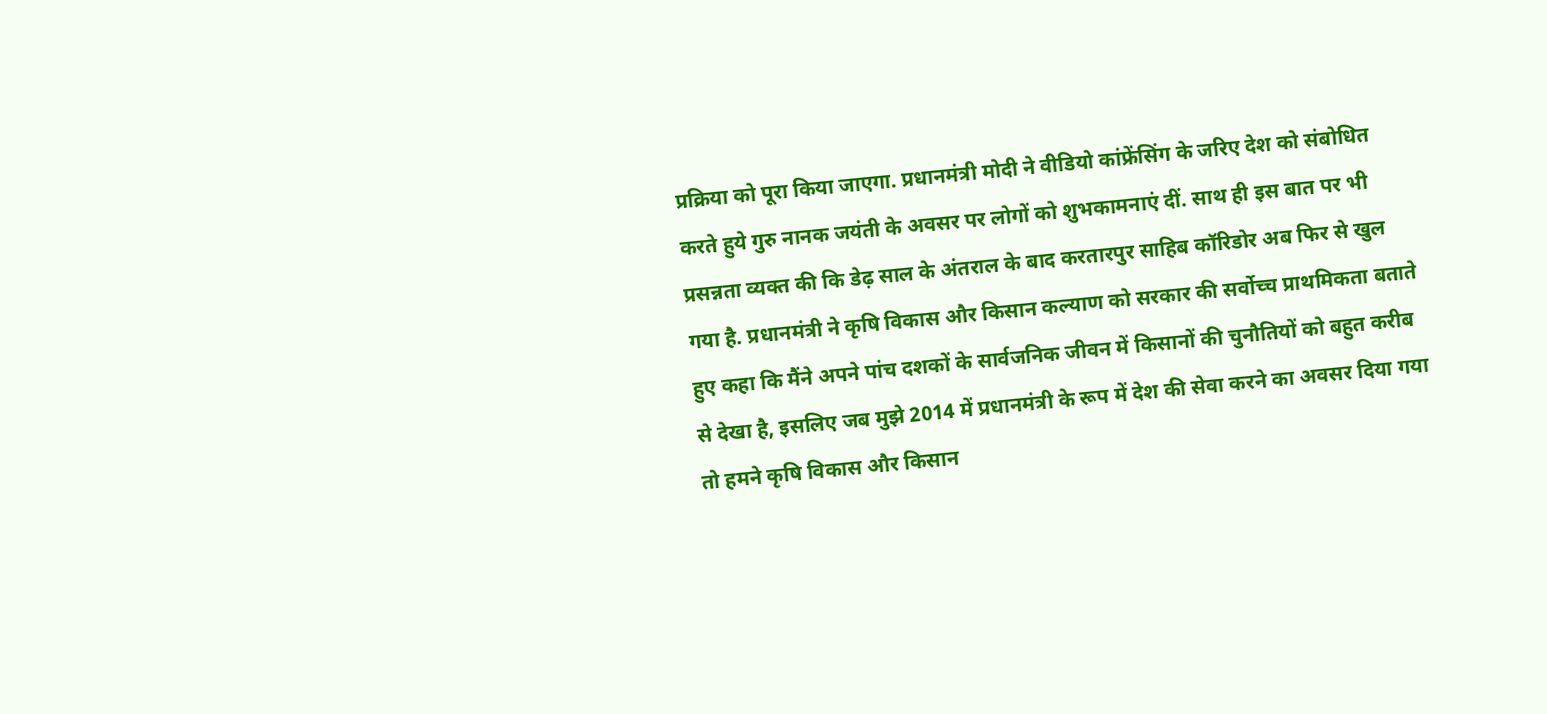प्रक्रिया को पूरा किया जाएगा. प्रधानमंत्री मोदी ने वीडियो कांफ्रेंसिंग के जरिए देश को संबोधित करते हुये गुरु नानक जयंती के अवसर पर लोगों को शुभकामनाएं दीं. साथ ही इस बात पर भी प्रसन्नता व्यक्त की कि डेढ़ साल के अंतराल के बाद करतारपुर साहिब कॉरिडोर अब फिर से खुल गया है. प्रधानमंत्री ने कृषि विकास और किसान कल्याण को सरकार की सर्वोच्च प्राथमिकता बताते हुए कहा कि मैंने अपने पांच दशकों के सार्वजनिक जीवन में किसानों की चुनौतियों को बहुत करीब से देखा है, इसलिए जब मुझे 2014 में प्रधानमंत्री के रूप में देश की सेवा करने का अवसर दिया गया तो हमने कृषि विकास और किसान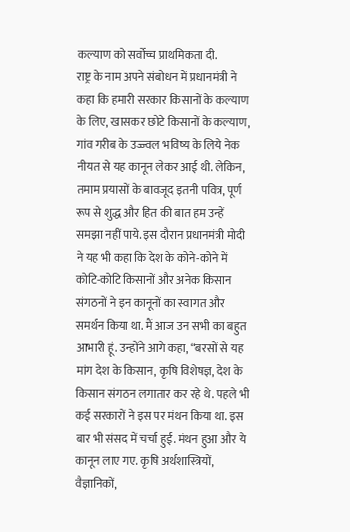कल्याण को सर्वोच्च प्राथमिकता दी.
राष्ट्र के नाम अपने संबोधन में प्रधानमंत्री ने कहा कि हमारी सरकार किसानों के कल्याण के लिए, खासकर छोटे किसानों के कल्याण, गांव गरीब के उज्ज्वल भविष्य के लिये नेक नीयत से यह कानून लेकर आई थी. लेकिन, तमाम प्रयासों के बावजूद इतनी पवित्र, पूर्ण रूप से शुद्ध और हित की बात हम उन्हें समझा नहीं पाये. इस दौरान प्रधानमंत्री मोदी ने यह भी कहा कि देश के कोने-कोने में कोटि-कोटि किसानों और अनेक किसान संगठनों ने इन कानूनों का स्वागत और समर्थन किया था. मैं आज उन सभी का बहुत आभारी हूं. उन्होंने आगे कहा, “बरसों से यह मांग देश के किसान, कृषि विशेषज्ञ, देश के किसान संगठन लगातार कर रहे थे. पहले भी कई सरकारों ने इस पर मंथन किया था. इस बार भी संसद में चर्चा हुई. मंथन हुआ और ये कानून लाए गए. कृषि अर्थशास्त्रियों, वैज्ञानिकों,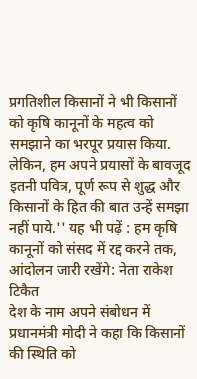प्रगतिशील किसानों ने भी किसानों को कृषि कानूनों के महत्व को समझाने का भरपूर प्रयास किया. लेकिन, हम अपने प्रयासों के बावजूद इतनी पवित्र, पूर्ण रूप से शुद्ध और किसानों के हित की बात उन्हें समझा नहीं पाये.'' यह भी पढ़ें : हम कृषि कानूनों को संसद में रद्द करने तक, आंदोलन जारी रखेंगे: नेता राकेश टिकैत
देश के नाम अपने संबोधन में प्रधानमंत्री मोदी ने कहा कि किसानों की स्थिति को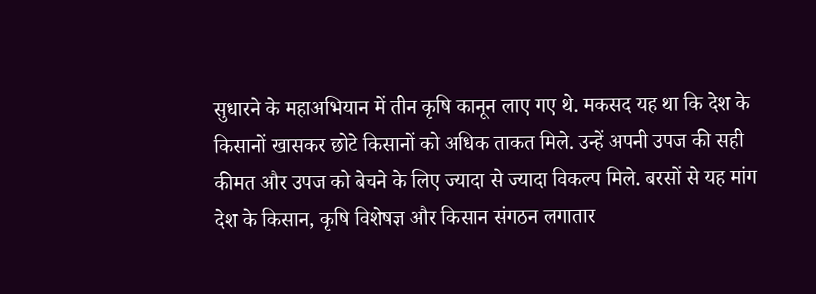सुधारने के महाअभियान में तीन कृषि कानून लाए गए थे. मकसद यह था कि देश के किसानों खासकर छोटे किसानों को अधिक ताकत मिले. उन्हें अपनी उपज की सही कीमत और उपज को बेचने के लिए ज्यादा से ज्यादा विकल्प मिले. बरसों से यह मांग देश के किसान, कृषि विशेषज्ञ और किसान संगठन लगातार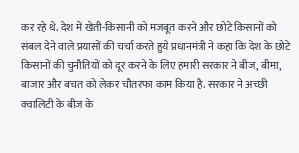कर रहे थे. देश में खेती-किसानी को मजबूत करने और छोटे किसानों को संबल देने वाले प्रयासों की चर्चा करते हुये प्रधानमंत्री ने कहा कि देश के छोटे किसानों की चुनौतियों को दूर करने के लिए हमारी सरकार ने बीज, बीमा, बाजार और बचत को लेकर चौतरफा काम किया है. सरकार ने अच्छी क्वालिटी के बीज के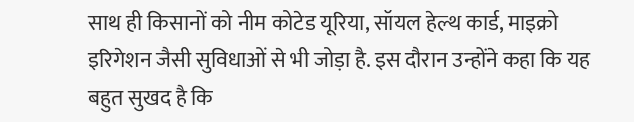साथ ही किसानों को नीम कोटेड यूरिया, सॉयल हेल्थ कार्ड, माइक्रो इरिगेशन जैसी सुविधाओं से भी जोड़ा है. इस दौरान उन्होंने कहा कि यह बहुत सुखद है कि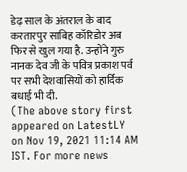डेढ़ साल के अंतराल के बाद करतारपुर साबिह कॉरिडोर अब फिर से खुल गया है. उन्होंने गुरु नानक देव जी के पवित्र प्रकाश पर्व पर सभी देशवासियों को हार्दिक बधाई भी दी.
(The above story first appeared on LatestLY on Nov 19, 2021 11:14 AM IST. For more news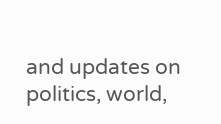and updates on politics, world,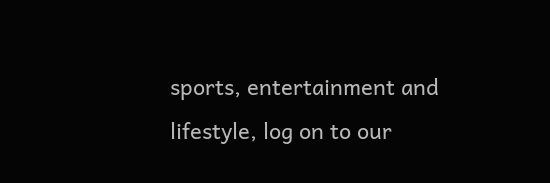sports, entertainment and lifestyle, log on to our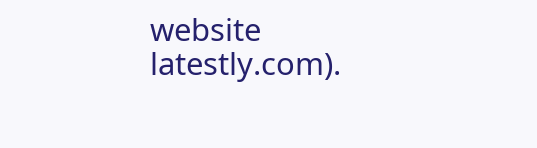website latestly.com).